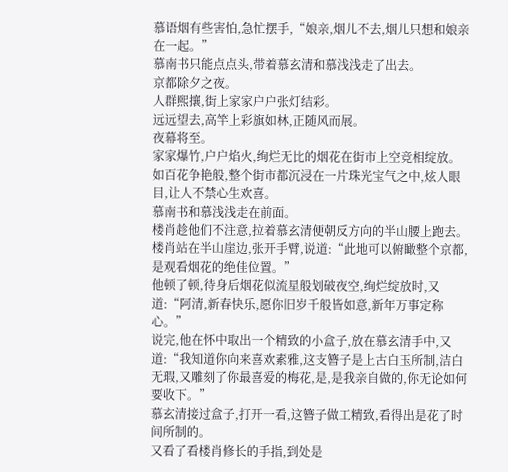慕语烟有些害怕,急忙摆手,“娘亲,烟儿不去,烟儿只想和娘亲在一起。”
慕南书只能点点头,带着慕玄清和慕浅浅走了出去。
京都除夕之夜。
人群熙攘,街上家家户户张灯结彩。
远远望去,高竿上彩旗如林,正随风而展。
夜幕将至。
家家爆竹,户户焰火,绚烂无比的烟花在街市上空竞相绽放。
如百花争艳般,整个街市都沉浸在一片珠光宝气之中,炫人眼目,让人不禁心生欢喜。
慕南书和慕浅浅走在前面。
楼肖趁他们不注意,拉着慕玄清便朝反方向的半山腰上跑去。
楼肖站在半山崖边,张开手臂,说道:“此地可以俯瞰整个京都,是观看烟花的绝佳位置。”
他顿了顿,待身后烟花似流星般划破夜空,绚烂绽放时,又道:“阿清,新春快乐,愿你旧岁千般皆如意,新年万事定称心。”
说完,他在怀中取出一个精致的小盒子,放在慕玄清手中,又道:“我知道你向来喜欢素雅,这支簪子是上古白玉所制,洁白无瑕,又雕刻了你最喜爱的梅花,是,是我亲自做的,你无论如何要收下。”
慕玄清接过盒子,打开一看,这簪子做工精致,看得出是花了时间所制的。
又看了看楼肖修长的手指,到处是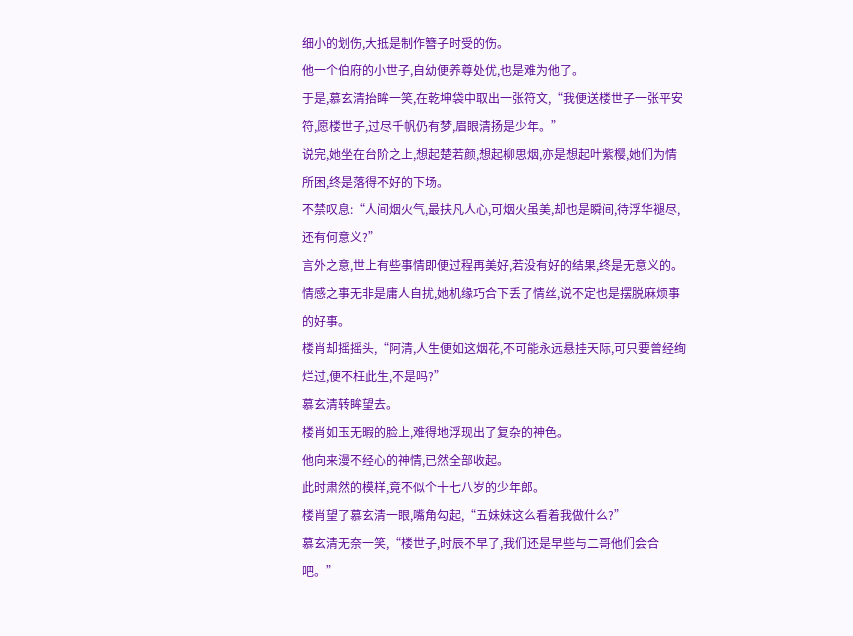细小的划伤,大抵是制作簪子时受的伤。
他一个伯府的小世子,自幼便养尊处优,也是难为他了。
于是,慕玄清抬眸一笑,在乾坤袋中取出一张符文,“我便送楼世子一张平安符,愿楼世子,过尽千帆仍有梦,眉眼清扬是少年。”
说完,她坐在台阶之上,想起楚若颜,想起柳思烟,亦是想起叶紫樱,她们为情所困,终是落得不好的下场。
不禁叹息:“人间烟火气,最扶凡人心,可烟火虽美,却也是瞬间,待浮华褪尽,还有何意义?”
言外之意,世上有些事情即便过程再美好,若没有好的结果,终是无意义的。
情感之事无非是庸人自扰,她机缘巧合下丢了情丝,说不定也是摆脱麻烦事的好事。
楼肖却摇摇头,“阿清,人生便如这烟花,不可能永远悬挂天际,可只要曾经绚烂过,便不枉此生,不是吗?”
慕玄清转眸望去。
楼肖如玉无暇的脸上,难得地浮现出了复杂的神色。
他向来漫不经心的神情,已然全部收起。
此时肃然的模样,竟不似个十七八岁的少年郎。
楼肖望了慕玄清一眼,嘴角勾起,“五妹妹这么看着我做什么?”
慕玄清无奈一笑,“楼世子,时辰不早了,我们还是早些与二哥他们会合吧。”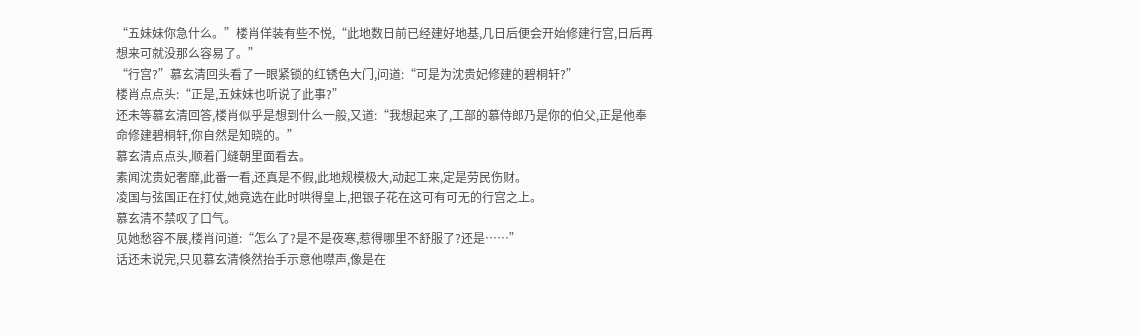“五妹妹你急什么。”楼肖佯装有些不悦,“此地数日前已经建好地基,几日后便会开始修建行宫,日后再想来可就没那么容易了。”
“行宫?”慕玄清回头看了一眼紧锁的红锈色大门,问道:“可是为沈贵妃修建的碧桐轩?”
楼肖点点头:“正是,五妹妹也听说了此事?”
还未等慕玄清回答,楼肖似乎是想到什么一般,又道:“我想起来了,工部的慕侍郎乃是你的伯父,正是他奉命修建碧桐轩,你自然是知晓的。”
慕玄清点点头,顺着门缝朝里面看去。
素闻沈贵妃奢靡,此番一看,还真是不假,此地规模极大,动起工来,定是劳民伤财。
凌国与弦国正在打仗,她竟选在此时哄得皇上,把银子花在这可有可无的行宫之上。
慕玄清不禁叹了口气。
见她愁容不展,楼肖问道:“怎么了?是不是夜寒,惹得哪里不舒服了?还是……”
话还未说完,只见慕玄清倏然抬手示意他噤声,像是在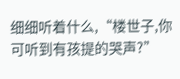细细听着什么,“楼世子,你可听到有孩提的哭声?”